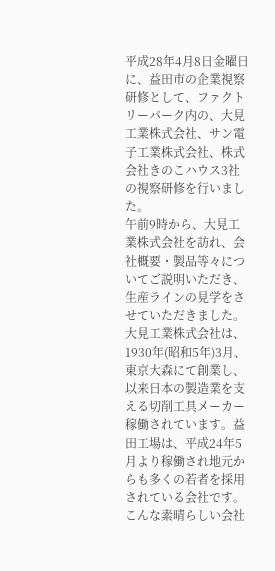平成28年4月8日金曜日に、益田市の企業視察研修として、ファクトリーパーク内の、大見工業株式会社、サン電子工業株式会社、株式会社きのこハウス3社の視察研修を行いました。
午前9時から、大見工業株式会社を訪れ、会社概要・製品等々についてご説明いただき、生産ラインの見学をさせていただきました。大見工業株式会社は、1930年(昭和5年)3月、東京大森にて創業し、以来日本の製造業を支える切削工具メーカー稼働されています。益田工場は、平成24年5月より稼働され地元からも多くの若者を採用されている会社です。こんな素晴らしい会社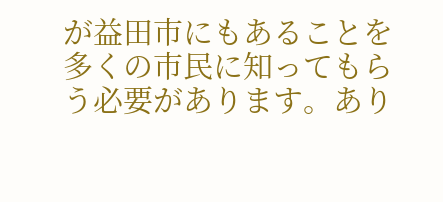が益田市にもあることを多くの市民に知ってもらう必要があります。あり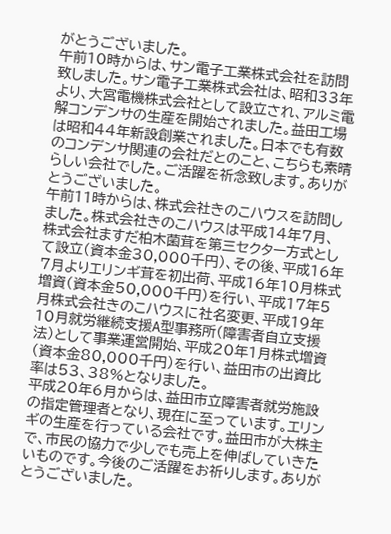がとうございました。
午前10時からは、サン電子工業株式会社を訪問致しました。サン電子工業株式会社は、昭和33年より、大宮電機株式会社として設立され、アルミ電解コンデンサの生産を開始されました。益田工場は昭和44年新設創業されました。日本でも有数のコンデンサ関連の会社だとのこと、こちらも素晴らしい会社でした。ご活躍を祈念致します。ありがとうございました。
午前11時からは、株式会社きのこハウスを訪問しました。株式会社きのこハウスは平成14年7月、株式会社ますだ柏木菌茸を第三セクター方式として設立(資本金30,000千円)、その後、平成16年7月よりエリンギ茸を初出荷、平成16年10月株式増資(資本金50,000千円)を行い、平成17年5月株式会社きのこハウスに社名変更、平成19年10月就労継続支援A型事務所(障害者自立支援法)として事業運営開始、平成20年1月株式増資(資本金80,000千円)を行い、益田市の出資比率は53、38%となりました。
平成20年6月からは、益田市立障害者就労施設の指定管理者となり、現在に至っています。エリンギの生産を行っている会社です。益田市が大株主で、市民の協力で少しでも売上を伸ばしていきたいものです。今後のご活躍をお祈りします。ありがとうございました。